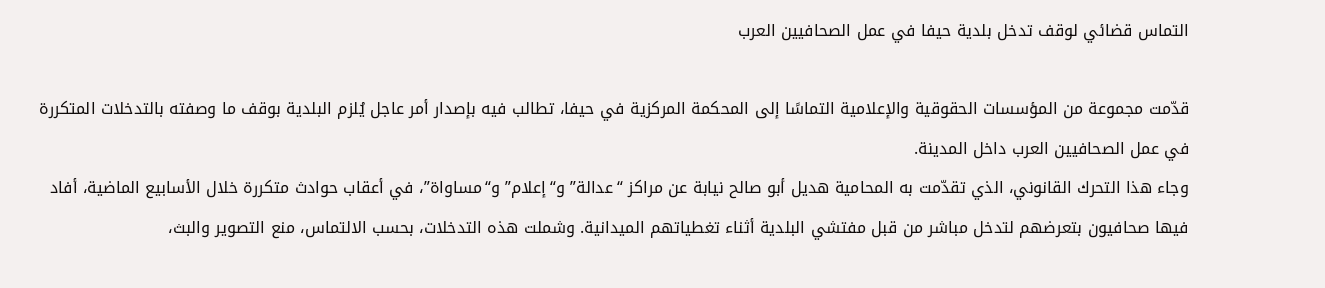التماس قضائي لوقف تدخل بلدية حيفا في عمل الصحافيين العرب

قدّمت مجموعة من المؤسسات الحقوقية والإعلامية التماسًا إلى المحكمة المركزية في حيفا، تطالب فيه بإصدار أمر عاجل يُلزم البلدية بوقف ما وصفته بالتدخلات المتكررة في عمل الصحافيين العرب داخل المدينة.
وجاء هذا التحرك القانوني، الذي تقدّمت به المحامية هديل أبو صالح نيابة عن مراكز “عدالة” و“إعلام” و“مساواة”، في أعقاب حوادث متكررة خلال الأسابيع الماضية، أفاد فيها صحافيون بتعرضهم لتدخل مباشر من قبل مفتشي البلدية أثناء تغطياتهم الميدانية. وشملت هذه التدخلات، بحسب الالتماس، منع التصوير والبث،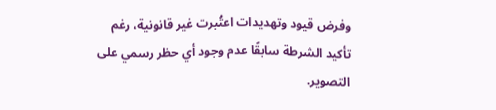وفرض قيود وتهديدات اعتُبرت غير قانونية، رغم تأكيد الشرطة سابقًا عدم وجود أي حظر رسمي على التصوير.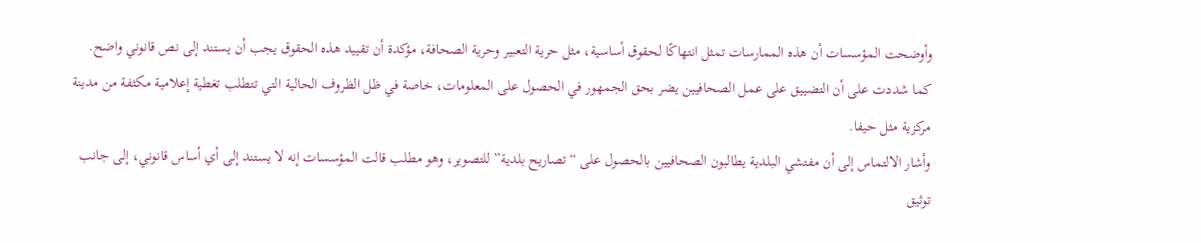وأوضحت المؤسسات أن هذه الممارسات تمثل انتهاكًا لحقوق أساسية، مثل حرية التعبير وحرية الصحافة، مؤكدة أن تقييد هذه الحقوق يجب أن يستند إلى نص قانوني واضح. كما شددت على أن التضييق على عمل الصحافيين يضر بحق الجمهور في الحصول على المعلومات، خاصة في ظل الظروف الحالية التي تتطلب تغطية إعلامية مكثفة من مدينة مركزية مثل حيفا.
وأشار الالتماس إلى أن مفتشي البلدية يطالبون الصحافيين بالحصول على “تصاريح بلدية” للتصوير، وهو مطلب قالت المؤسسات إنه لا يستند إلى أي أساس قانوني، إلى جانب توثيق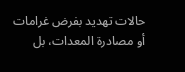حالات تهديد بفرض غرامات أو مصادرة المعدات، بل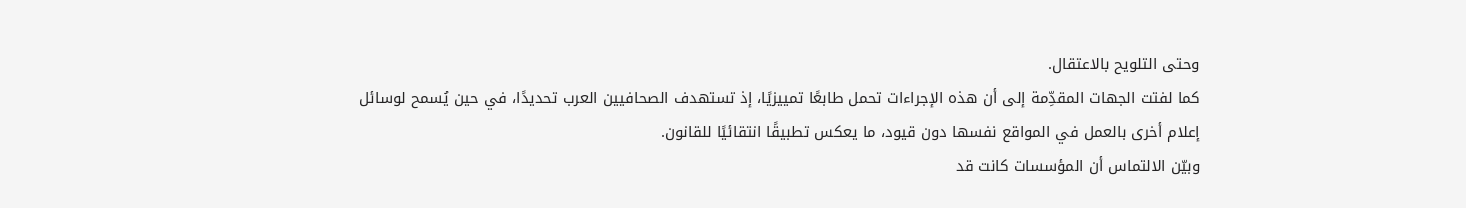وحتى التلويح بالاعتقال.
كما لفتت الجهات المقدِّمة إلى أن هذه الإجراءات تحمل طابعًا تمييزيًا، إذ تستهدف الصحافيين العرب تحديدًا، في حين يُسمح لوسائل إعلام أخرى بالعمل في المواقع نفسها دون قيود، ما يعكس تطبيقًا انتقائيًا للقانون.
وبيّن الالتماس أن المؤسسات كانت قد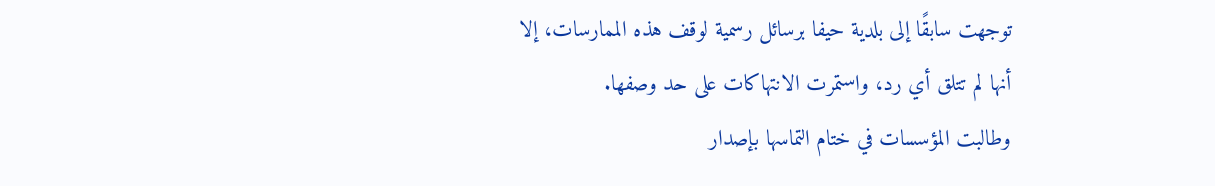توجهت سابقًا إلى بلدية حيفا برسائل رسمية لوقف هذه الممارسات، إلا أنها لم تتلق أي رد، واستمرت الانتهاكات على حد وصفها.
وطالبت المؤسسات في ختام التماسها بإصدار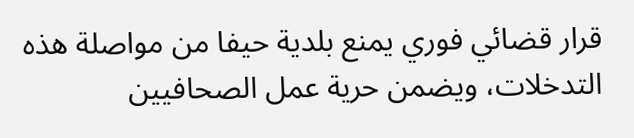قرار قضائي فوري يمنع بلدية حيفا من مواصلة هذه التدخلات، ويضمن حرية عمل الصحافيين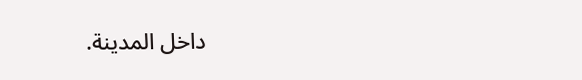داخل المدينة.